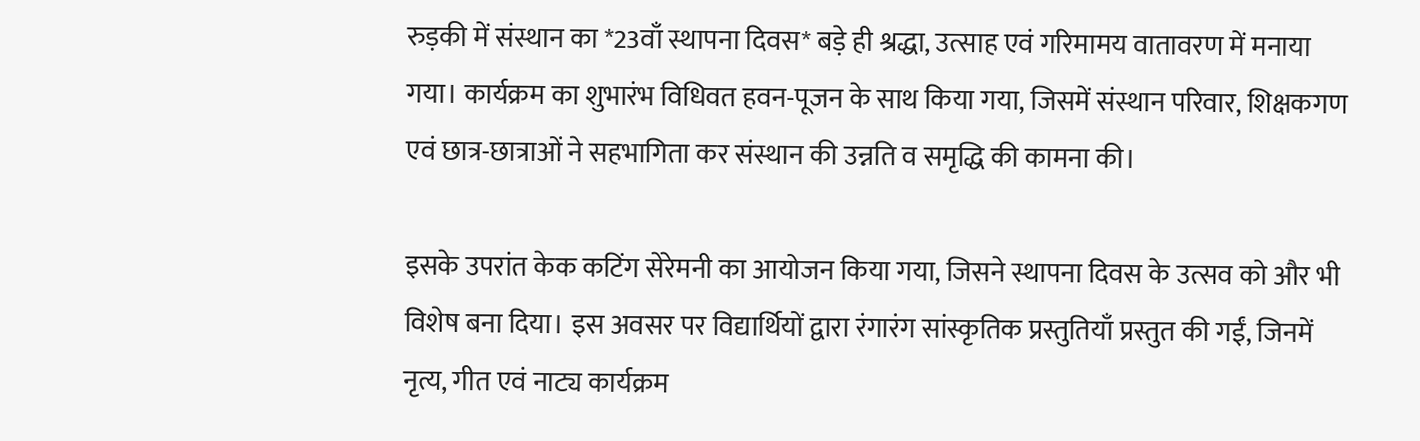रुड़की में संस्थान का *23वाँ स्थापना दिवस* बड़े ही श्रद्धा, उत्साह एवं गरिमामय वातावरण में मनाया गया। कार्यक्रम का शुभारंभ विधिवत हवन-पूजन के साथ किया गया, जिसमें संस्थान परिवार, शिक्षकगण एवं छात्र-छात्राओं ने सहभागिता कर संस्थान की उन्नति व समृद्धि की कामना की।

इसके उपरांत केक कटिंग सेरेमनी का आयोजन किया गया, जिसने स्थापना दिवस के उत्सव को और भी विशेष बना दिया। इस अवसर पर विद्यार्थियों द्वारा रंगारंग सांस्कृतिक प्रस्तुतियाँ प्रस्तुत की गईं, जिनमें नृत्य, गीत एवं नाट्य कार्यक्रम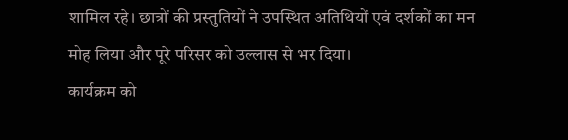शामिल रहे। छात्रों की प्रस्तुतियों ने उपस्थित अतिथियों एवं दर्शकों का मन मोह लिया और पूरे परिसर को उल्लास से भर दिया।
कार्यक्रम को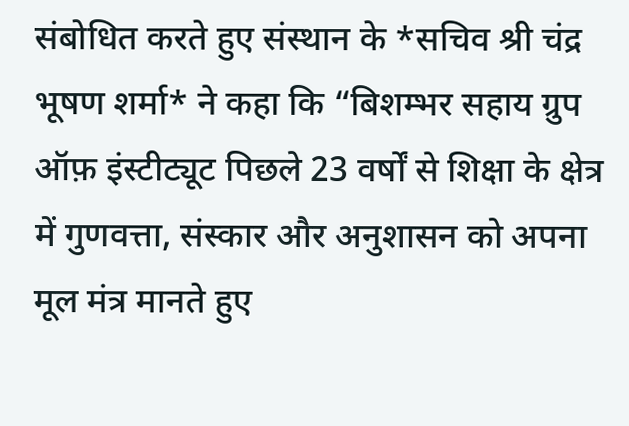संबोधित करते हुए संस्थान के *सचिव श्री चंद्र भूषण शर्मा* ने कहा कि “बिशम्भर सहाय ग्रुप ऑफ़ इंस्टीट्यूट पिछले 23 वर्षों से शिक्षा के क्षेत्र में गुणवत्ता, संस्कार और अनुशासन को अपना मूल मंत्र मानते हुए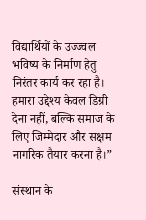विद्यार्थियों के उज्ज्वल भविष्य के निर्माण हेतु निरंतर कार्य कर रहा है। हमारा उद्देश्य केवल डिग्री देना नहीं, बल्कि समाज के लिए जिम्मेदार और सक्षम नागरिक तैयार करना है।”

संस्थान के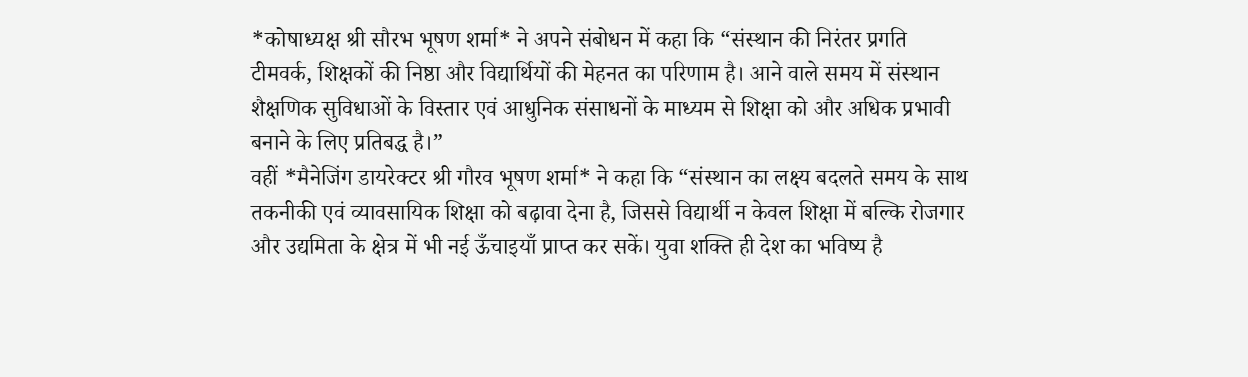*कोषाध्यक्ष श्री सौरभ भूषण शर्मा* ने अपने संबोधन में कहा कि “संस्थान की निरंतर प्रगति टीमवर्क, शिक्षकों की निष्ठा और विद्यार्थियों की मेहनत का परिणाम है। आने वाले समय में संस्थान शैक्षणिक सुविधाओं के विस्तार एवं आधुनिक संसाधनों के माध्यम से शिक्षा को और अधिक प्रभावी बनाने के लिए प्रतिबद्ध है।”
वहीं *मैनेजिंग डायरेक्टर श्री गौरव भूषण शर्मा* ने कहा कि “संस्थान का लक्ष्य बदलते समय के साथ तकनीकी एवं व्यावसायिक शिक्षा को बढ़ावा देना है, जिससे विद्यार्थी न केवल शिक्षा में बल्कि रोजगार और उद्यमिता के क्षेत्र में भी नई ऊँचाइयाँ प्राप्त कर सकें। युवा शक्ति ही देश का भविष्य है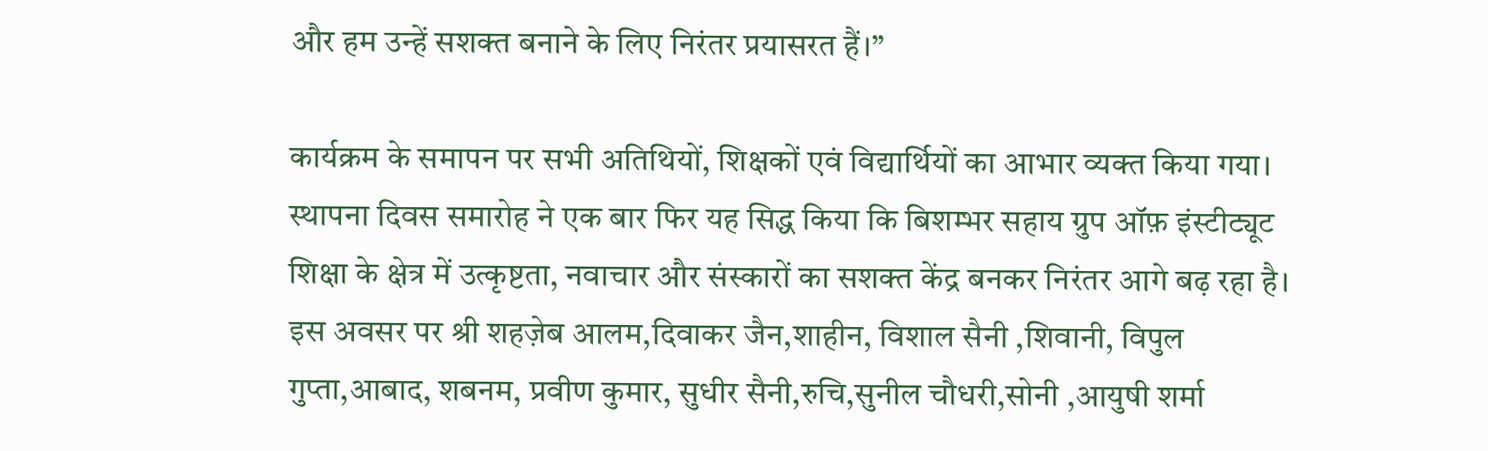और हम उन्हें सशक्त बनाने के लिए निरंतर प्रयासरत हैं।”

कार्यक्रम के समापन पर सभी अतिथियों, शिक्षकों एवं विद्यार्थियों का आभार व्यक्त किया गया। स्थापना दिवस समारोह ने एक बार फिर यह सिद्ध किया कि बिशम्भर सहाय ग्रुप ऑफ़ इंस्टीट्यूट शिक्षा के क्षेत्र में उत्कृष्टता, नवाचार और संस्कारों का सशक्त केंद्र बनकर निरंतर आगे बढ़ रहा है।
इस अवसर पर श्री शहज़ेब आलम,दिवाकर जैन,शाहीन, विशाल सैनी ,शिवानी, विपुल गुप्ता,आबाद, शबनम, प्रवीण कुमार, सुधीर सैनी,रुचि,सुनील चौधरी,सोनी ,आयुषी शर्मा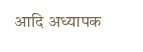आदि अध्यापक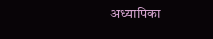अध्यापिका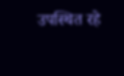उपस्थित रहे